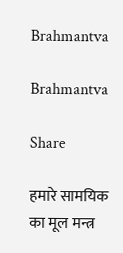Brahmantva

Brahmantva

Share

हमारे सामयिक का मूल मन्त्र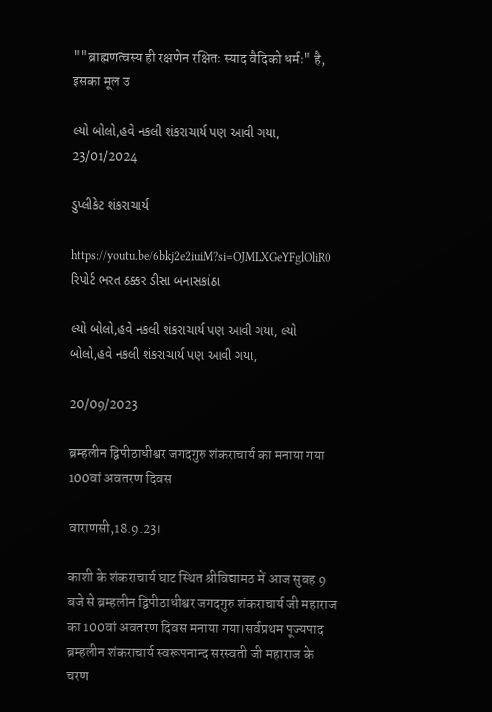""ब्राह्मणत्वस्य ही रक्षणेन रक्षितः स्याद वैदिको धर्मः" है, इसका मूल उ

લ્યો બોલો,હવે નકલી શંકરાચાર્ય પણ આવી ગયા, 23/01/2024

ડુપ્લીકેટ શંકરાચાર્ય

https://youtu.be/6bkj2e2iuiM?si=OJMLXGeYFglOliR0
રિપોર્ટ ભરત ઠક્કર ડીસા બનાસકાંઠા

લ્યો બોલો,હવે નકલી શંકરાચાર્ય પણ આવી ગયા, લ્યો બોલો,હવે નકલી શંકરાચાર્ય પણ આવી ગયા,

20/09/2023

ब्रम्हलीन द्विपीठाधीश्वर जगदगुरु शंकराचार्य का मनाया गया 100वां अवतरण दिवस

वाराणसी,18.9.23।

काशी के शंकराचार्य घाट स्थित श्रीविद्यामठ में आज सुबह 9 बजे से ब्रम्हलीन द्विपीठाधीश्वर जगदगुरु शंकराचार्य जी महाराज का 100वां अवतरण दिवस मनाया गया।सर्वप्रथम पूज्यपाद ब्रम्हलीन शंकराचार्य स्वरूपनान्द सरस्वती जी महाराज के चरण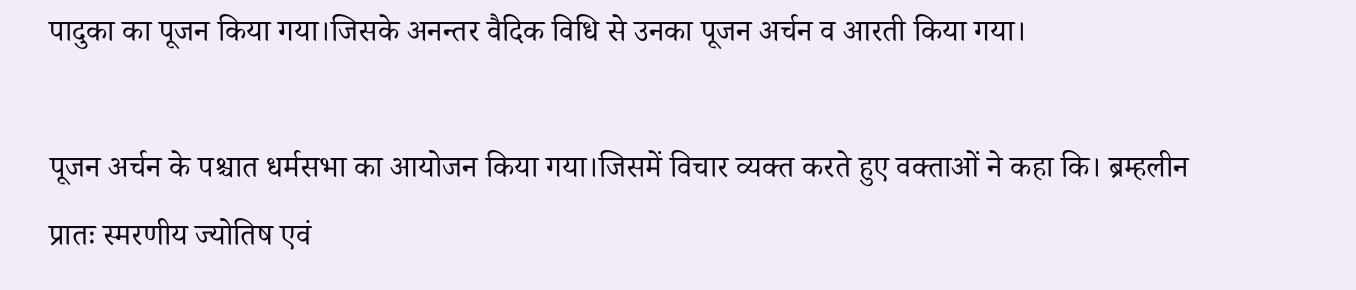पादुका का पूजन किया गया।जिसके अनन्तर वैदिक विधि से उनका पूजन अर्चन व आरती किया गया।

पूजन अर्चन के पश्चात धर्मसभा का आयोजन किया गया।जिसमें विचार व्यक्त करते हुए वक्ताओं ने कहा कि। ब्रम्हलीन प्रातः स्मरणीय ज्योतिष एवं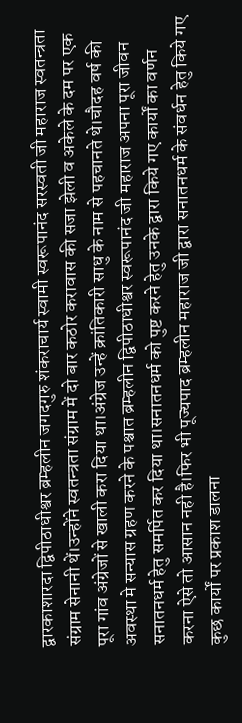द्वारकाशारदा द्विपीठाधीश्वर ब्रम्हलीन जगदगुरु शंकराचार्य स्वामी स्वरूपानंद सरस्वती जी महाराज स्वतन्त्रता संग्राम सेनानी थें।उन्होंने स्वतन्त्रता संग्राम में दो बार कठोर करावास की सजा झेली व अकेले के दम पर एक पूरा गांव अंग्रेजों से खाली करा दिया था।अंग्रेज उन्हें क्रांतिकारी साधु के नाम से पहचानते थे।चौदह वर्ष की अवस्था मे सन्यास ग्रहण करने के पश्चात ब्रम्हलीन द्विपीठाधीश्वर स्वरूपानंद जी महाराज अपना पूरा जीवन सनातनधर्म हेतु समर्पित कर दिया था।सनातनधर्म को पुष्ट करने हेतु उनके द्वारा किये गए कार्यों का वर्णन करना ऐसे तो आसान नही है।फिर भी पूज्यपाद ब्रम्हलीन महाराज जी द्वारा सनातनधर्म के संवर्धन हेतु किये गए कुछ कार्यों पर प्रकाश डालना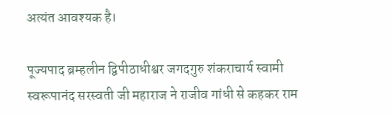अत्यंत आवश्यक है।

पूज्यपाद ब्रम्हलीन द्विपीठाधीश्वर जगदगुरु शंकराचार्य स्वामी स्वरूपानंद सरस्वती जी महाराज ने राजीव गांधी से कहकर राम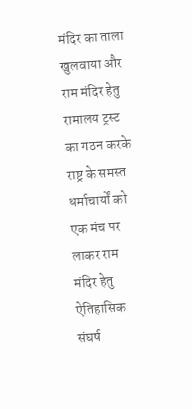मंदिर का ताला खुलवाया और राम मंदिर हेतु रामालय ट्रस्ट का गठन करके राष्ट्र के समस्त धर्माचार्यों को एक मंच पर लाकर राम मंदिर हेतु ऐतिहासिक संघर्ष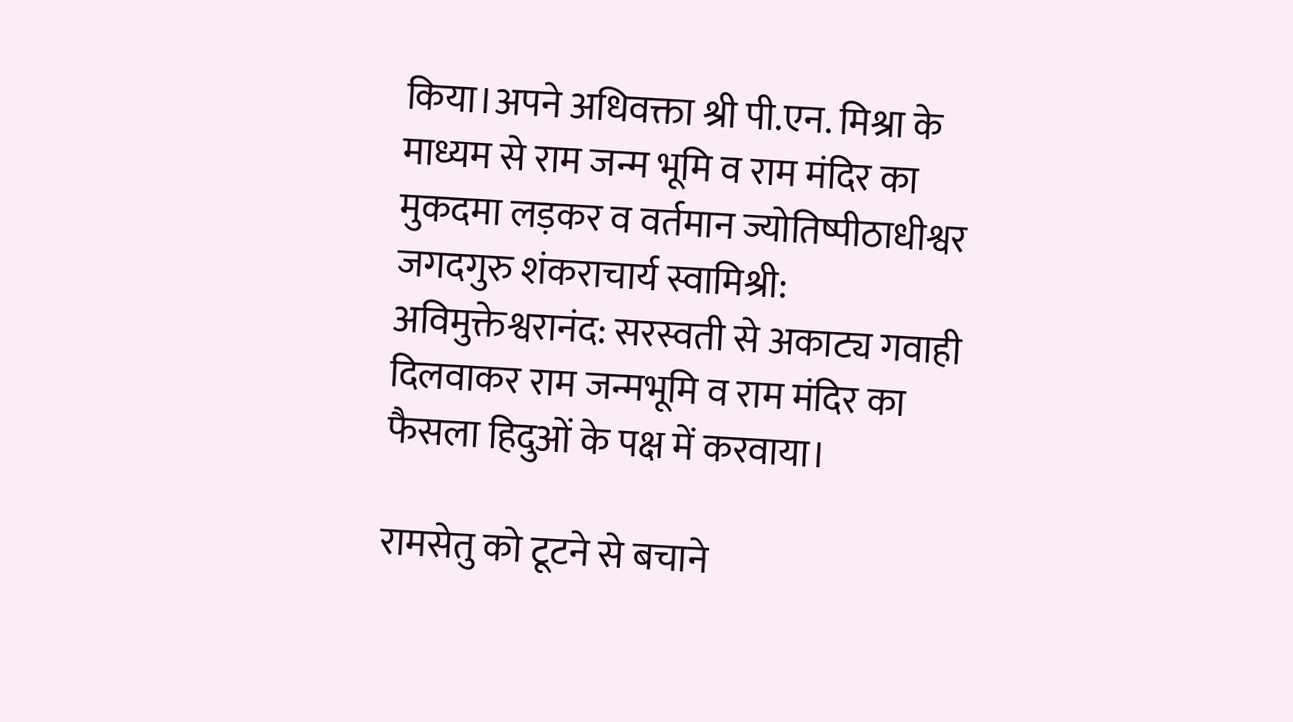किया।अपने अधिवक्ता श्री पी.एन. मिश्रा के माध्यम से राम जन्म भूमि व राम मंदिर का मुकदमा लड़कर व वर्तमान ज्योतिष्पीठाधीश्वर जगदगुरु शंकराचार्य स्वामिश्री: अविमुक्तेश्वरानंद: सरस्वती से अकाट्य गवाही दिलवाकर राम जन्मभूमि व राम मंदिर का फैसला हिदुओं के पक्ष में करवाया।

रामसेतु को टूटने से बचाने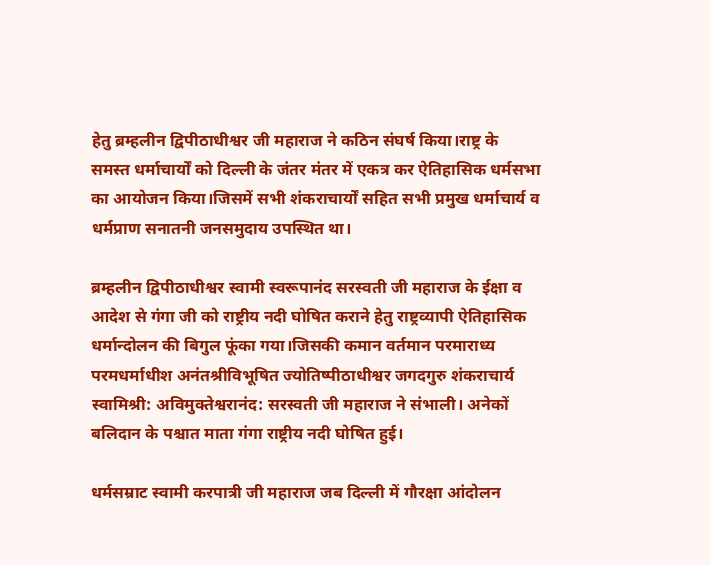हेतु ब्रम्हलीन द्विपीठाधीश्वर जी महाराज ने कठिन संघर्ष किया।राष्ट्र के समस्त धर्माचार्यों को दिल्ली के जंतर मंतर में एकत्र कर ऐतिहासिक धर्मसभा का आयोजन किया।जिसमें सभी शंकराचार्यों सहित सभी प्रमुख धर्माचार्य व धर्मप्राण सनातनी जनसमुदाय उपस्थित था।

ब्रम्हलीन द्विपीठाधीश्वर स्वामी स्वरूपानंद सरस्वती जी महाराज के ईक्षा व आदेश से गंगा जी को राष्ट्रीय नदी घोषित कराने हेतु राष्ट्रव्यापी ऐतिहासिक धर्मान्दोलन की बिगुल फूंका गया।जिसकी कमान वर्तमान परमाराध्य परमधर्माधीश अनंतश्रीविभूषित ज्योतिष्पीठाधीश्वर जगदगुरु शंकराचार्य स्वामिश्री: अविमुक्तेश्वरानंद: सरस्वती जी महाराज ने संभाली। अनेकों बलिदान के पश्चात माता गंगा राष्ट्रीय नदी घोषित हुई।

धर्मसम्राट स्वामी करपात्री जी महाराज जब दिल्ली में गौरक्षा आंदोलन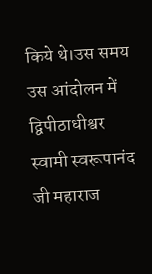किये थे।उस समय उस आंदोलन में द्विपीठाधीश्वर स्वामी स्वरूपानंद जी महाराज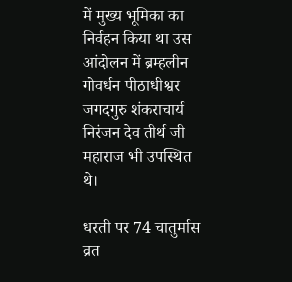में मुख्य भूमिका का निर्वहन किया था उस आंदोलन में ब्रम्हलीन गोवर्धन पीठाधीश्वर जगदगुरु शंकराचार्य निरंजन देव तीर्थ जी महाराज भी उपस्थित थे।

धरती पर 74 चातुर्मास व्रत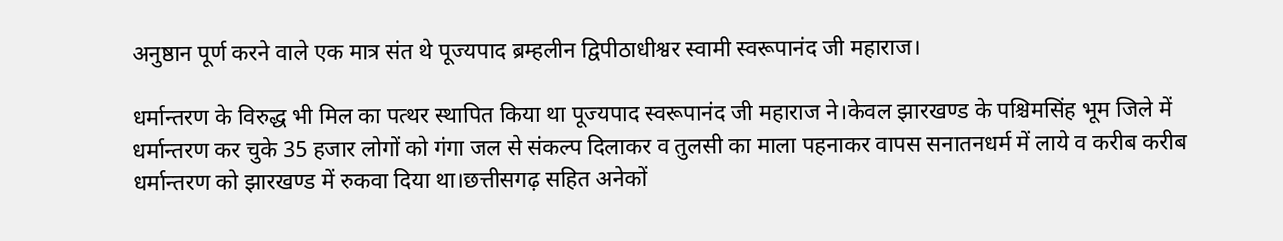अनुष्ठान पूर्ण करने वाले एक मात्र संत थे पूज्यपाद ब्रम्हलीन द्विपीठाधीश्वर स्वामी स्वरूपानंद जी महाराज।

धर्मान्तरण के विरुद्ध भी मिल का पत्थर स्थापित किया था पूज्यपाद स्वरूपानंद जी महाराज ने।केवल झारखण्ड के पश्चिमसिंह भूम जिले में धर्मान्तरण कर चुके 35 हजार लोगों को गंगा जल से संकल्प दिलाकर व तुलसी का माला पहनाकर वापस सनातनधर्म में लाये व करीब करीब धर्मान्तरण को झारखण्ड में रुकवा दिया था।छत्तीसगढ़ सहित अनेकों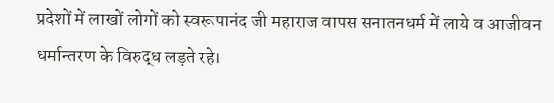प्रदेशों में लाखों लोगों को स्वरूपानंद जी महाराज वापस सनातनधर्म में लाये व आजीवन धर्मान्तरण के विरुद्ध लड़ते रहे।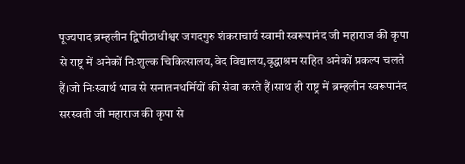पूज्यपाद ब्रम्हलीन द्विपीठाधीश्वर जगदगुरु शंकराचार्य स्वामी स्वरूपानंद जी महाराज की कृपा से राष्ट्र में अनेकों निःशुल्क चिकित्सालय,वेद विद्यालय,वृद्धाश्रम सहित अनेकों प्रकल्प चलते हैं।जो निःस्वार्थ भाव से सनातनधर्मियों की सेवा करते हैं।साथ ही राष्ट्र में ब्रम्हलीन स्वरूपानंद सरस्वती जी महाराज की कृपा से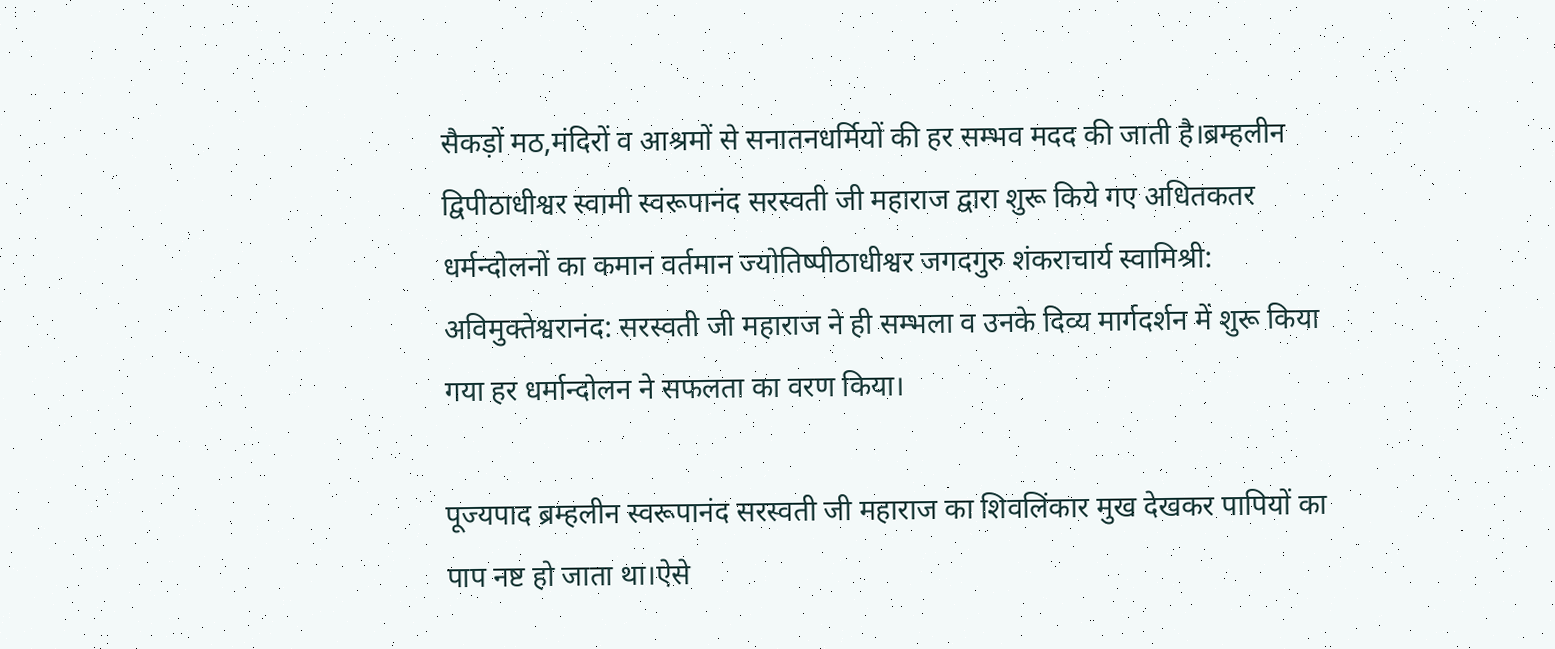सैकड़ों मठ,मंदिरों व आश्रमों से सनातनधर्मियों की हर सम्भव मदद की जाती है।ब्रम्हलीन द्विपीठाधीश्वर स्वामी स्वरूपानंद सरस्वती जी महाराज द्वारा शुरू किये गए अधितकतर धर्मन्दोलनों का कमान वर्तमान ज्योतिष्पीठाधीश्वर जगदगुरु शंकराचार्य स्वामिश्री: अविमुक्तेश्वरानंद: सरस्वती जी महाराज ने ही सम्भला व उनके दिव्य मार्गदर्शन में शुरू किया गया हर धर्मान्दोलन ने सफलता का वरण किया।

पूज्यपाद ब्रम्हलीन स्वरूपानंद सरस्वती जी महाराज का शिवलिंकार मुख देखकर पापियों का पाप नष्ट हो जाता था।ऐसे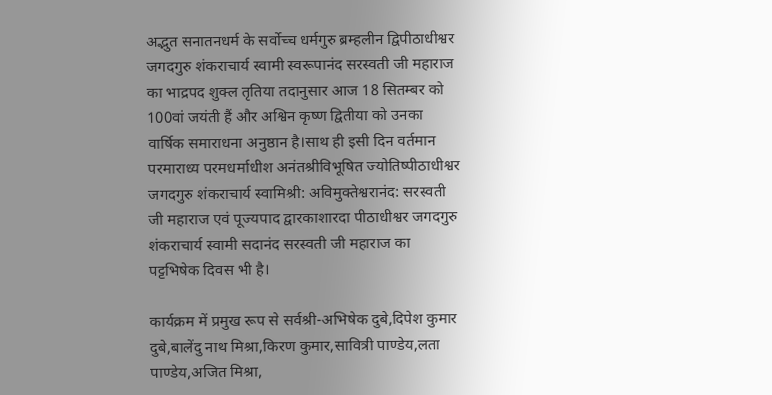अद्भुत सनातनधर्म के सर्वोच्च धर्मगुरु ब्रम्हलीन द्विपीठाधीश्वर जगदगुरु शंकराचार्य स्वामी स्वरूपानंद सरस्वती जी महाराज का भाद्रपद शुक्ल तृतिया तदानुसार आज 18 सितम्बर को 100वां जयंती हैं और अश्विन कृष्ण द्वितीया को उनका वार्षिक समाराधना अनुष्ठान है।साथ ही इसी दिन वर्तमान परमाराध्य परमधर्माधीश अनंतश्रीविभूषित ज्योतिष्पीठाधीश्वर जगदगुरु शंकराचार्य स्वामिश्री: अविमुक्तेश्वरानंद: सरस्वती जी महाराज एवं पूज्यपाद द्वारकाशारदा पीठाधीश्वर जगदगुरु शंकराचार्य स्वामी सदानंद सरस्वती जी महाराज का पट्टभिषेक दिवस भी है।

कार्यक्रम में प्रमुख रूप से सर्वश्री-अभिषेक दुबे,दिपेश कुमार दुबे,बालेंदु नाथ मिश्रा,किरण कुमार,सावित्री पाण्डेय,लता पाण्डेय,अजित मिश्रा,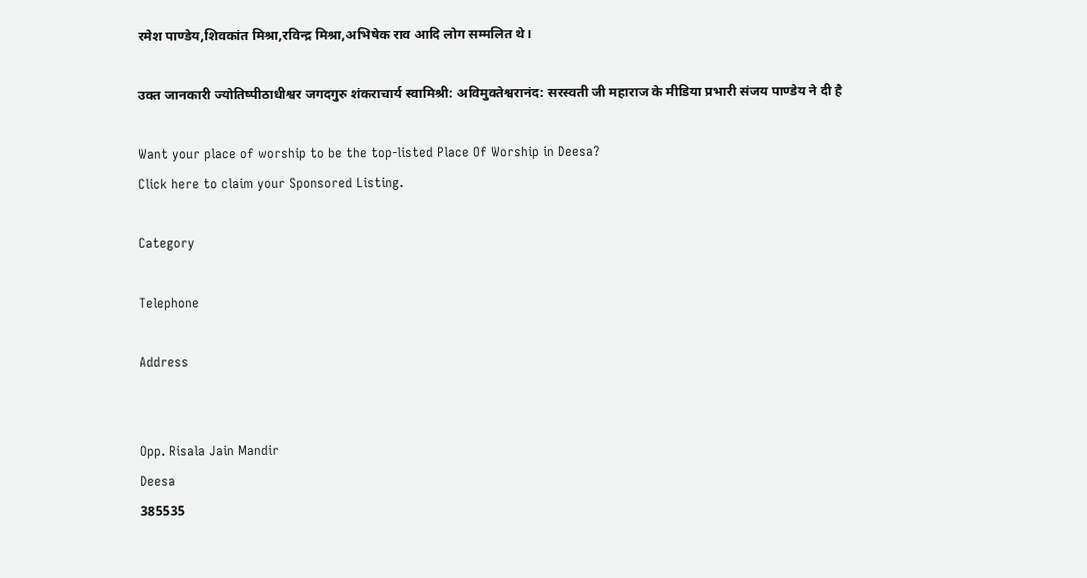रमेश पाण्डेय,शिवकांत मिश्रा,रविन्द्र मिश्रा,अभिषेक राव आदि लोग सम्मलित थे।

उक्त जानकारी ज्योतिष्पीठाधीश्वर जगदगुरु शंकराचार्य स्वामिश्री: अविमुक्तेश्वरानंद: सरस्वती जी महाराज के मीडिया प्रभारी संजय पाण्डेय ने दी है

Want your place of worship to be the top-listed Place Of Worship in Deesa?
Click here to claim your Sponsored Listing.

Category

Telephone

Address


Opp. Risala Jain Mandir
Deesa
385535